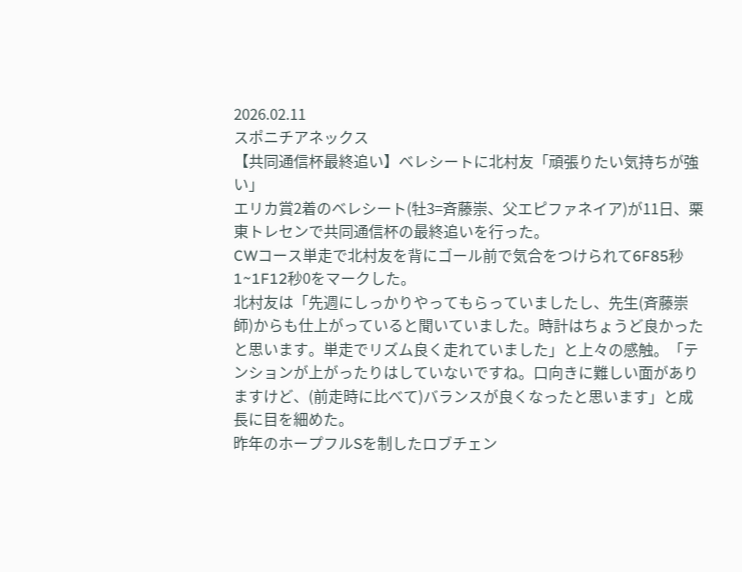2026.02.11
スポニチアネックス
【共同通信杯最終追い】ベレシートに北村友「頑張りたい気持ちが強い」
エリカ賞2着のベレシート(牡3=斉藤崇、父エピファネイア)が11日、栗東トレセンで共同通信杯の最終追いを行った。
CWコース単走で北村友を背にゴール前で気合をつけられて6F85秒1~1F12秒0をマークした。
北村友は「先週にしっかりやってもらっていましたし、先生(斉藤崇師)からも仕上がっていると聞いていました。時計はちょうど良かったと思います。単走でリズム良く走れていました」と上々の感触。「テンションが上がったりはしていないですね。口向きに難しい面がありますけど、(前走時に比べて)バランスが良くなったと思います」と成長に目を細めた。
昨年のホープフルSを制したロブチェン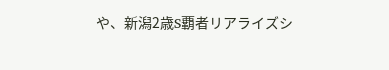や、新潟2歳S覇者リアライズシ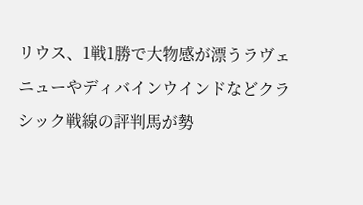リウス、1戦1勝で大物感が漂うラヴェニューやディバインウインドなどクラシック戦線の評判馬が勢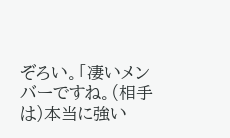ぞろい。「凄いメンバーですね。(相手は)本当に強い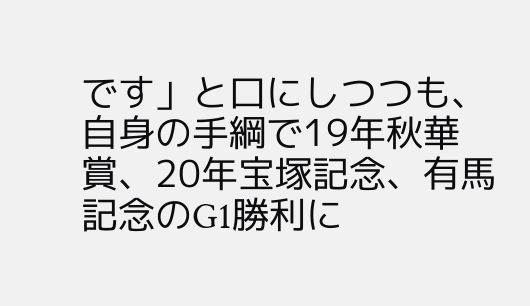です」と口にしつつも、自身の手綱で19年秋華賞、20年宝塚記念、有馬記念のG1勝利に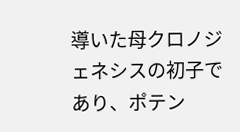導いた母クロノジェネシスの初子であり、ポテン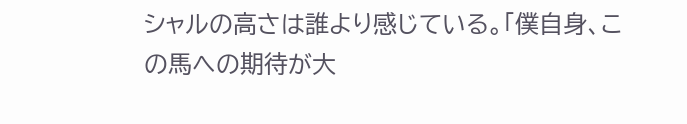シャルの高さは誰より感じている。「僕自身、この馬への期待が大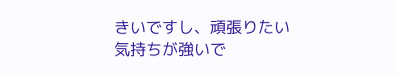きいですし、頑張りたい気持ちが強いで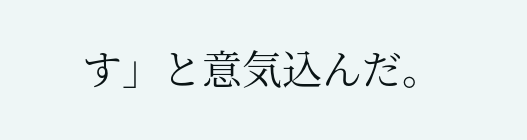す」と意気込んだ。